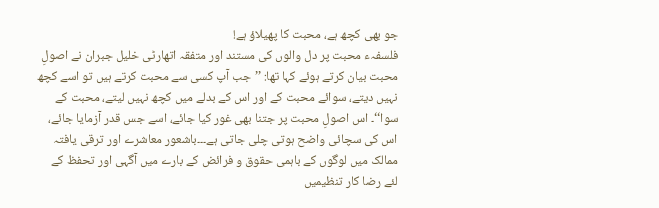جو بھی کچھ ہے، محبت کا پھیلاؤ ہے!
فلسفہء محبت پر دل والوں کی مستند اور متفقہ اتھارٹی خلیل جبران نے اصولِ محبت بیان کرتے ہوئے کہا تھا: ’’جب آپ کسی سے محبت کرتے ہیں تو اسے کچھ نہیں دیتے، سوائے محبت کے اور اس کے بدلے میں کچھ نہیں لیتے، محبت کے سوا‘‘۔ اس اصولِ محبت پر جتنا بھی غور کیا جائے، اسے جس قدر آزمایا جائے، اس کی سچائی واضح ہوتی چلی جاتی ہے۔۔۔باشعور معاشرے اور ترقی یافتہ ممالک میں لوگوں کے باہمی حقوق و فرائض کے بارے میں آگہی اور تحفظ کے لئے رضا کار تنظیمیں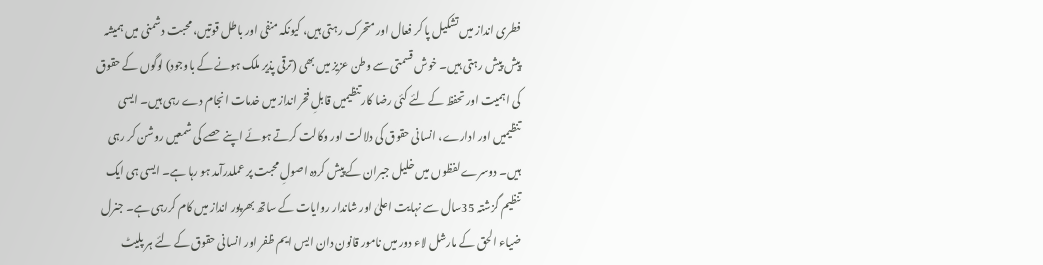فطری انداز میں تشکیل پا کر فعال اور متحرک رہتی ہیں، کیونکہ منفی اور باطل قوتیں، محبت دشمنی میں ہمیشہ پیش پیش رہتی ہیں۔ خوش قسمتی سے وطن عزیز میں بھی (ترقی پذیر ملک ہونے کے باوجود) لوگوں کے حقوق کی اہمیت اور تحفظ کے لئے کئی رضا کار تنظیمیں قابلِ فخر انداز میں خدمات انجام دے رہی ہیں۔ ایسی تنظیمیں اور ادارے، انسانی حقوق کی دلالت اور وکالت کرتے ہوئے اپنے حصے کی شمعیں روشن کر رہی ہیں۔ دوسرے لفظوں میں خلیل جبران کے پیش کردہ اصولِ محبت پر عملدرآمد ہو رہا ہے۔ ایسی ہی ایک تنظیم گزشتہ 35سال سے نہایت اعلیٰ اور شاندار روایات کے ساتھ بھرپور انداز میں کام کررہی ہے۔ جنرل ضیاء الحق کے مارشل لاء دور میں نامور قانون دان ایس ایم ظفر اور انسانی حقوق کے لئے ہر پلیٹ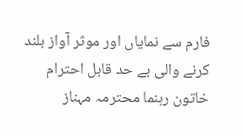فارم سے نمایاں اور موثر آواز بلند کرنے والی بے حد قابل احترام خاتون رہنما محترمہ مہناز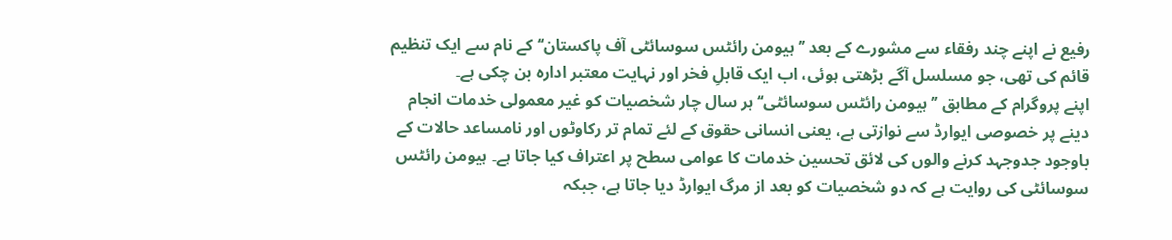رفیع نے اپنے چند رفقاء سے مشورے کے بعد ’’ہیومن رائٹس سوسائٹی آف پاکستان‘‘ کے نام سے ایک تنظیم قائم کی تھی، جو مسلسل آگے بڑھتی ہوئی، اب ایک قابلِ فخر اور نہایت معتبر ادارہ بن چکی ہے۔
اپنے پروگرام کے مطابق ’’ہیومن رائٹس سوسائٹی‘‘ ہر سال چار شخصیات کو غیر معمولی خدمات انجام دینے پر خصوصی ایوارڈ سے نوازتی ہے، یعنی انسانی حقوق کے لئے تمام تر رکاوٹوں اور نامساعد حالات کے باوجود جدوجہد کرنے والوں کی لائق تحسین خدمات کا عوامی سطح پر اعتراف کیا جاتا ہے۔ ہیومن رائٹس سوسائٹی کی روایت ہے کہ دو شخصیات کو بعد از مرگ ایوارڈ دیا جاتا ہے، جبکہ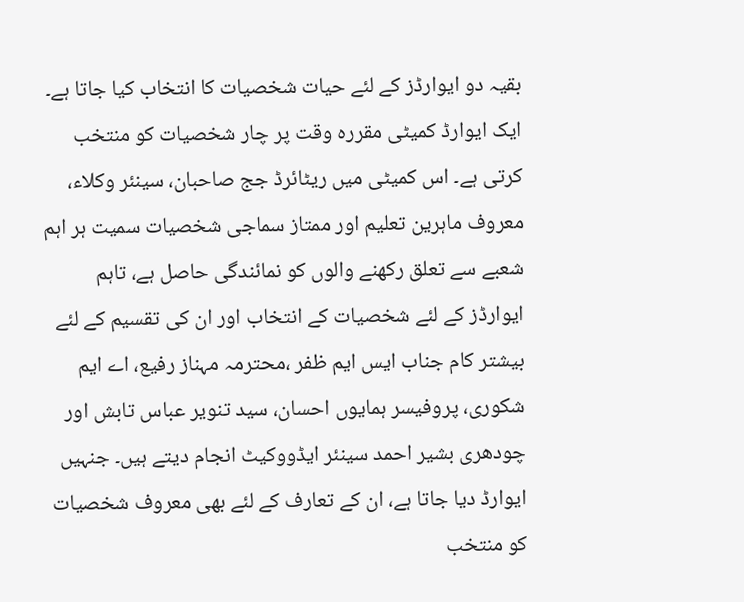بقیہ دو ایوارڈز کے لئے حیات شخصیات کا انتخاب کیا جاتا ہے۔ ایک ایوارڈ کمیٹی مقررہ وقت پر چار شخصیات کو منتخب کرتی ہے۔ اس کمیٹی میں ریٹائرڈ جج صاحبان، سینئر وکلاء، معروف ماہرین تعلیم اور ممتاز سماجی شخصیات سمیت ہر اہم شعبے سے تعلق رکھنے والوں کو نمائندگی حاصل ہے، تاہم ایوارڈز کے لئے شخصیات کے انتخاب اور ان کی تقسیم کے لئے بیشتر کام جناب ایس ایم ظفر ،محترمہ مہناز رفیع، اے ایم شکوری، پروفیسر ہمایوں احسان، سید تنویر عباس تابش اور چودھری بشیر احمد سینئر ایڈووکیٹ انجام دیتے ہیں۔ جنہیں ایوارڈ دیا جاتا ہے، ان کے تعارف کے لئے بھی معروف شخصیات کو منتخب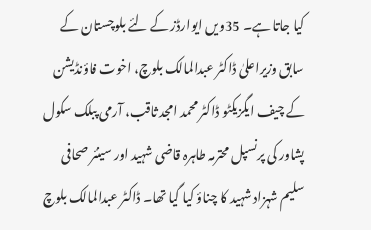کیا جاتا ہے۔ 35ویں ایوارڈز کے لئے بلوچستان کے سابق وزیراعلیٰ ڈاکٹر عبدالمالک بلوچ، اخوت فاؤنڈیشن کے چیف ایگزیکٹو ڈاکٹر محمد امجد ثاقب، آرمی پبلک سکول پشاور کی پرنسپل محترمہ طاہرہ قاضی شہید اور سینئر صحافی سلیم شہزاد شہید کا چناؤ کیا گیا تھا۔ ڈاکٹر عبدالمالک بلوچ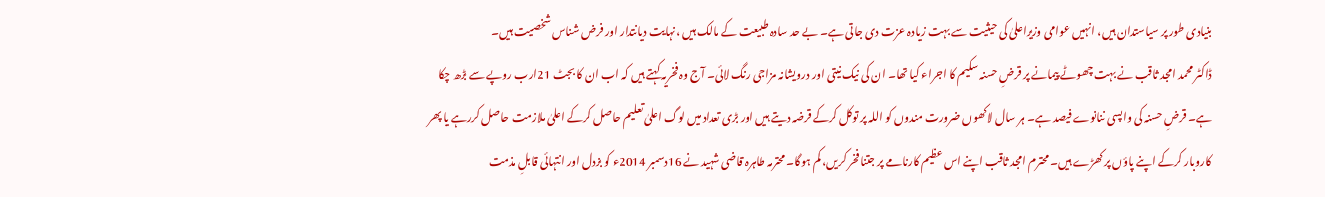بنیادی طور پر سیاستدان ہیں، انہیں عوامی وزیراعلیٰ کی حیثیت سے بہت زیادہ عزت دی جاتی ہے۔ بے حد سادہ طبیعت کے مالک ہیں ،نہایت دیانتدار اور فرض شناس شخصیت ہیں۔
ڈاکٹر محمد امجد ثاقب نے بہت چھوٹے پیمانے پر قرضِ حسنہ سکیم کا اجراء کیا تھا۔ ان کی نیک نیتی اور درویشانہ مزاجی رنگ لائی۔ آج وہ فخریہ کہتے ہیں کہ اب ان کا بجٹ 21ارب روپے سے بڑھ چکا ہے۔ قرضِ حسنہ کی واپسی ننانوے فیصد ہے۔ ہر سال لاکھوں ضرورت مندوں کو اللہ پر توکل کرکے قرضہ دیتے ہیں اور بڑی تعداد میں لوگ اعلیٰ تعلیم حاصل کرکے اعلیٰ ملازمت حاصل کررہے یا پھر کاروبار کرکے اپنے پاؤں پر کھڑے ہیں۔ محترم امجد ثاقب اپنے اس عظیم کارنامے پر جتنا فخر کریں، کم ہوگا۔ محترمہ طاہرہ قاضی شہید نے 16دسمبر 2014ء کو بزدل اور انتہائی قابلِ مذمت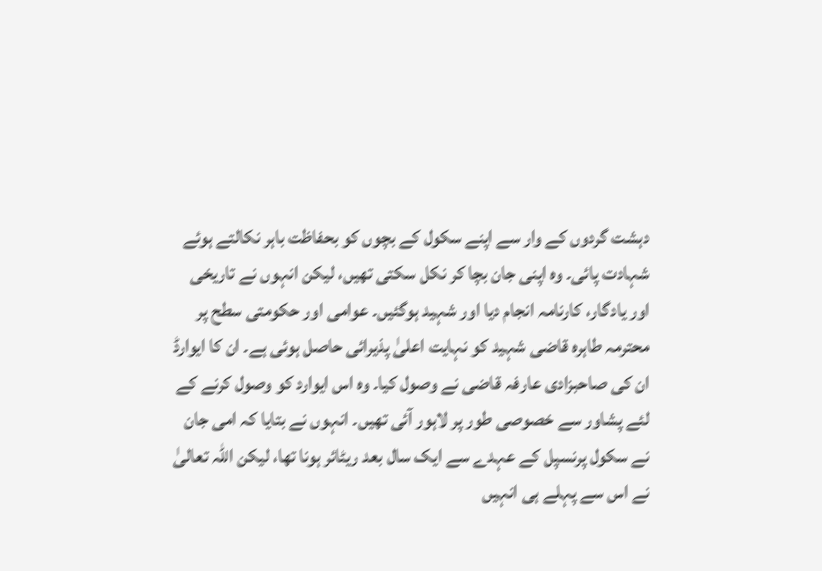دہشت گردوں کے وار سے اپنے سکول کے بچوں کو بحفاظت باہر نکالتے ہوئے شہادت پائی۔ وہ اپنی جان بچا کر نکل سکتی تھیں، لیکن انہوں نے تاریخی اور یادگار، کارنامہ انجام دیا اور شہید ہوگئیں۔ عوامی اور حکومتی سطح پر محترمہ طاہرہ قاضی شہید کو نہایت اعلیٰ پذیرائی حاصل ہوئی ہے۔ ان کا ایوارڈ ان کی صاحبزادی عارفہ قاضی نے وصول کیا۔ وہ اس ایوارد کو وصول کرنے کے لئے پشاور سے خصوصی طور پر لاہور آئی تھیں۔ انہوں نے بتایا کہ امی جان نے سکول پرنسپل کے عہدے سے ایک سال بعد ریٹائر ہونا تھا، لیکن اللہ تعالیٰ نے اس سے پہلے ہی انہیں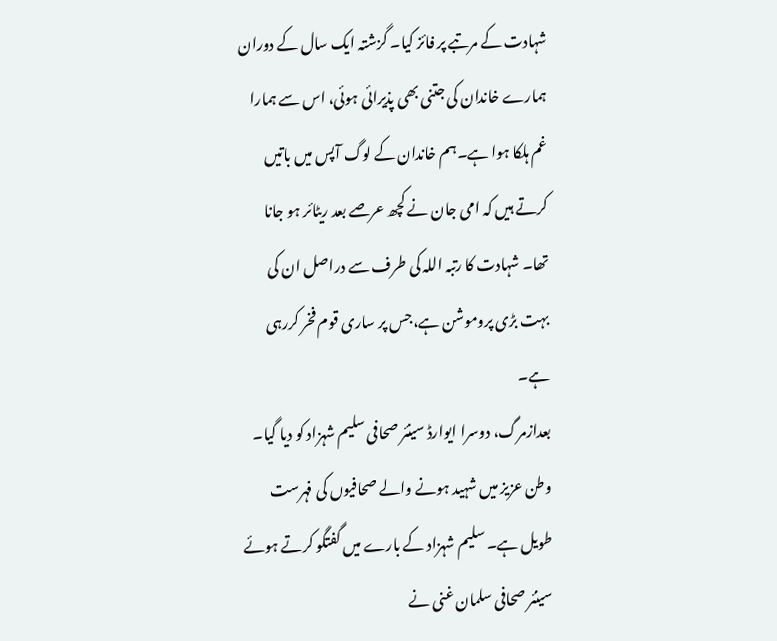شہادت کے مرتبے پر فائز کیا۔ گزشتہ ایک سال کے دوران ہمارے خاندان کی جتنی بھی پذیرائی ہوئی، اس سے ہمارا غم ہلکا ہوا ہے۔ہم خاندان کے لوگ آپس میں باتیں کرتے ہیں کہ امی جان نے کچھ عرصے بعد ریٹائر ہو جانا تھا۔ شہادت کا رتبہ اللہ کی طرف سے دراصل ان کی بہت بڑی پروموشن ہے،جس پر ساری قوم فخر کررہی ہے۔
بعدازمرگ، دوسرا ایوارڈ سینئر صحافی سلیم شہزاد کو دیا گیا۔ وطن عزیز میں شہید ہونے والے صحافیوں کی فہرست طویل ہے۔ سلیم شہزاد کے بارے میں گفتگو کرتے ہوئے سینئر صحافی سلمان غنی نے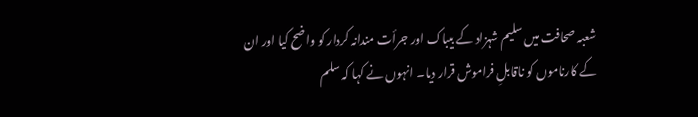شعبہ صحافت میں سلیم شہزاد کے بیباک اور جرأت مندانہ کردار کو واضح کیا اور ان کے کارناموں کو ناقابلِ فراموش قرار دیا۔ انہوں نے کہا کہ سلم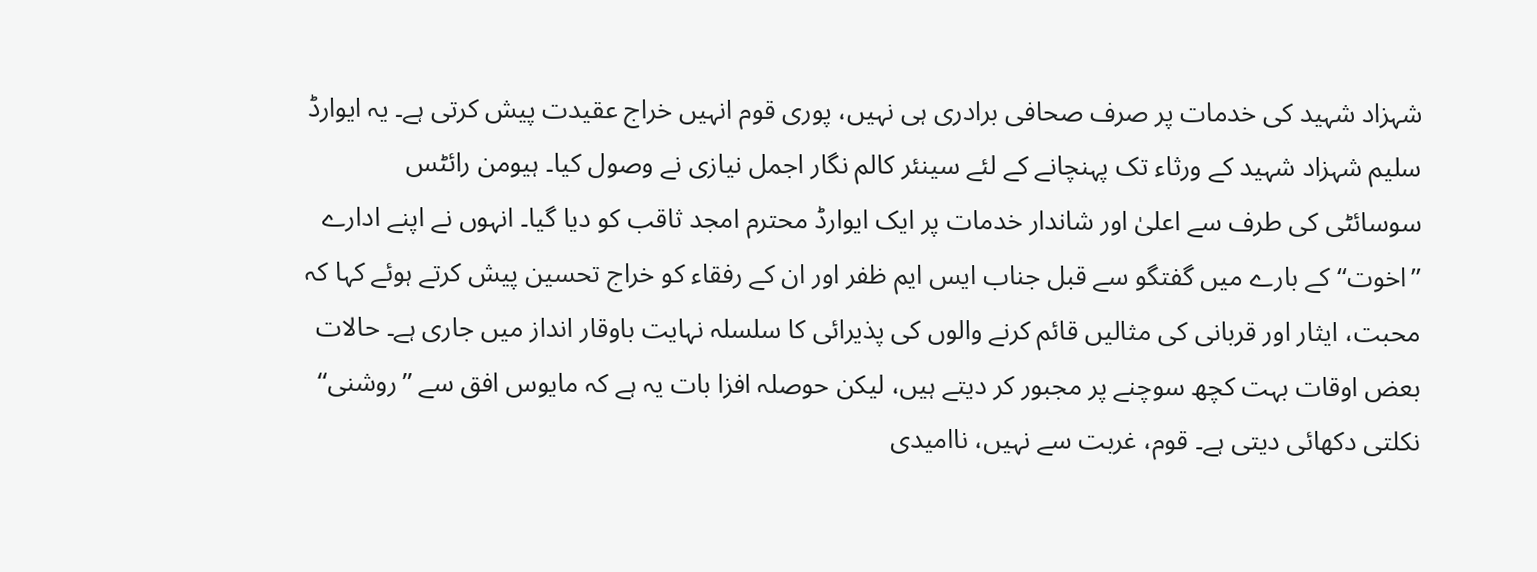شہزاد شہید کی خدمات پر صرف صحافی برادری ہی نہیں، پوری قوم انہیں خراج عقیدت پیش کرتی ہے۔ یہ ایوارڈ سلیم شہزاد شہید کے ورثاء تک پہنچانے کے لئے سینئر کالم نگار اجمل نیازی نے وصول کیا۔ ہیومن رائٹس سوسائٹی کی طرف سے اعلیٰ اور شاندار خدمات پر ایک ایوارڈ محترم امجد ثاقب کو دیا گیا۔ انہوں نے اپنے ادارے ’’اخوت‘‘کے بارے میں گفتگو سے قبل جناب ایس ایم ظفر اور ان کے رفقاء کو خراج تحسین پیش کرتے ہوئے کہا کہ محبت، ایثار اور قربانی کی مثالیں قائم کرنے والوں کی پذیرائی کا سلسلہ نہایت باوقار انداز میں جاری ہے۔ حالات بعض اوقات بہت کچھ سوچنے پر مجبور کر دیتے ہیں، لیکن حوصلہ افزا بات یہ ہے کہ مایوس افق سے ’’روشنی‘‘ نکلتی دکھائی دیتی ہے۔ قوم، غربت سے نہیں، ناامیدی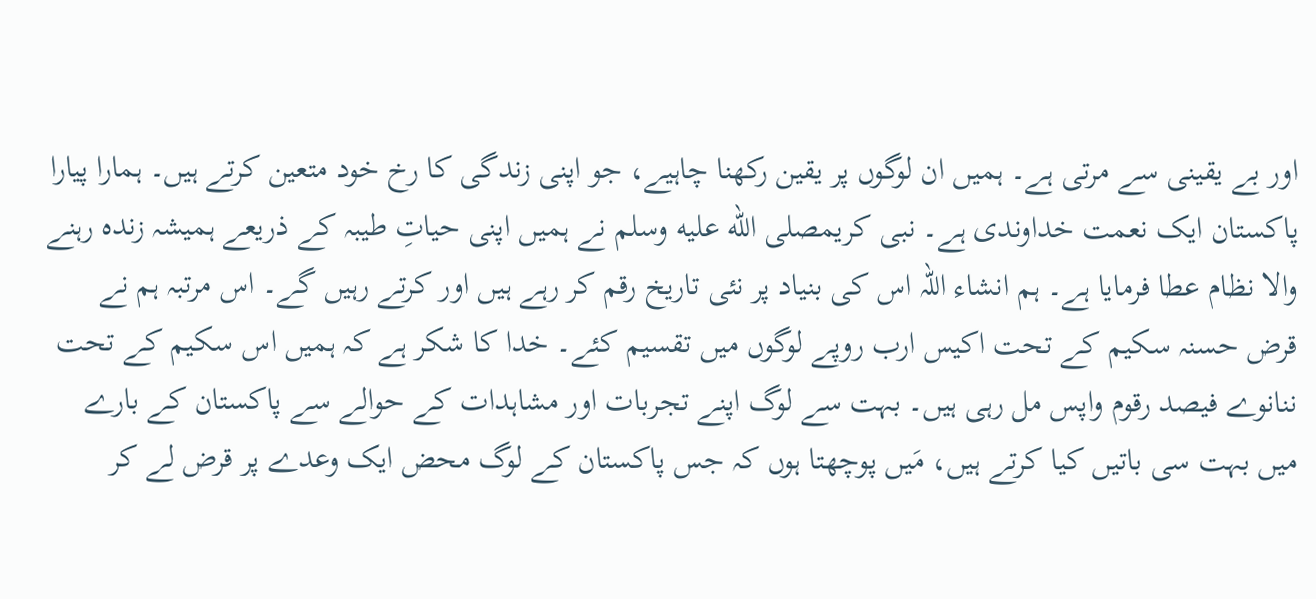اور بے یقینی سے مرتی ہے۔ ہمیں ان لوگوں پر یقین رکھنا چاہیے، جو اپنی زندگی کا رخ خود متعین کرتے ہیں۔ ہمارا پیارا پاکستان ایک نعمت خداوندی ہے۔ نبی کریمصلى الله عليه وسلم نے ہمیں اپنی حیاتِ طیبہ کے ذریعے ہمیشہ زندہ رہنے والا نظام عطا فرمایا ہے۔ ہم انشاء اللہ اس کی بنیاد پر نئی تاریخ رقم کر رہے ہیں اور کرتے رہیں گے۔ اس مرتبہ ہم نے قرض حسنہ سکیم کے تحت اکیس ارب روپے لوگوں میں تقسیم کئے۔ خدا کا شکر ہے کہ ہمیں اس سکیم کے تحت ننانوے فیصد رقوم واپس مل رہی ہیں۔ بہت سے لوگ اپنے تجربات اور مشاہدات کے حوالے سے پاکستان کے بارے میں بہت سی باتیں کیا کرتے ہیں، مَیں پوچھتا ہوں کہ جس پاکستان کے لوگ محض ایک وعدے پر قرض لے کر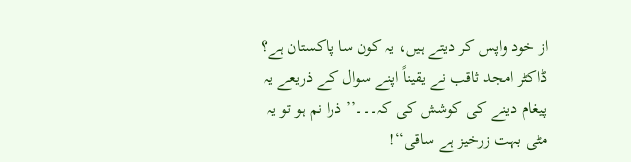از خود واپس کر دیتے ہیں، یہ کون سا پاکستان ہے؟ ڈاکٹر امجد ثاقب نے یقیناً اپنے سوال کے ذریعے یہ پیغام دینے کی کوشش کی کہ۔۔۔’’ ذرا نم ہو تو یہ مٹی بہت زرخیز ہے ساقی‘‘!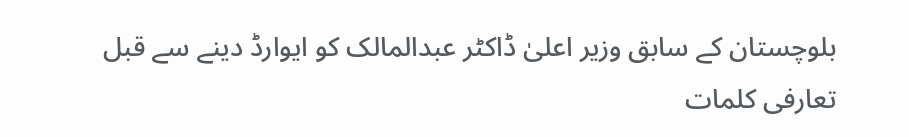بلوچستان کے سابق وزیر اعلیٰ ڈاکٹر عبدالمالک کو ایوارڈ دینے سے قبل تعارفی کلمات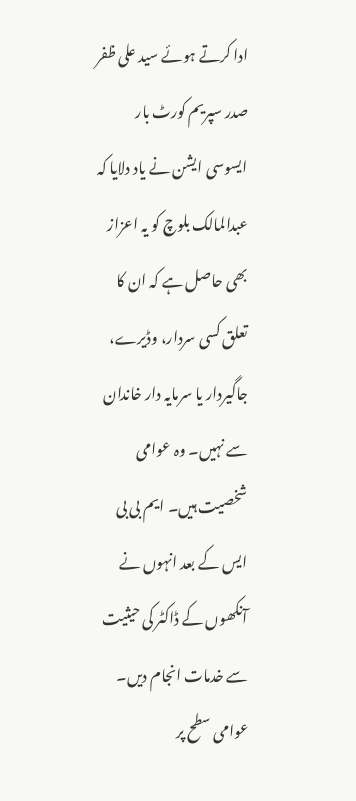ادا کرتے ہوئے سید علی ظفر صدر سپریم کورٹ بار ایسوسی ایشن نے یاد دلایا کہ عبدالمالک بلوچ کو یہ اعزاز بھی حاصل ہے کہ ان کا تعلق کسی سردار، وڈیرے، جاگیردار یا سرمایہ دار خاندان سے نہیں۔ وہ عوامی شخصیت ہیں۔ ایم بی بی ایس کے بعد انہوں نے آنکھوں کے ڈاکٹر کی حیثیت سے خدمات انجام دیں۔ عوامی سطح پر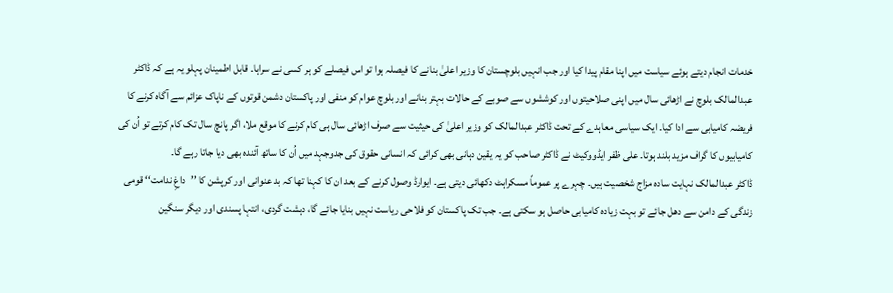خدمات انجام دیتے ہوئے سیاست میں اپنا مقام پیدا کیا اور جب انہیں بلوچستان کا وزیر اعلیٰ بنانے کا فیصلہ ہوا تو اس فیصلے کو ہر کسی نے سراہا۔ قابل اطمینان پہلو یہ ہے کہ ڈاکٹر عبدالمالک بلوچ نے اڑھائی سال میں اپنی صلاحیتوں اور کوششوں سے صوبے کے حالات بہتر بنانے اور بلوچ عوام کو منفی اور پاکستان دشمن قوتوں کے ناپاک عزائم سے آگاہ کرنے کا فریضہ کامیابی سے ادا کیا۔ ایک سیاسی معاہدے کے تحت ڈاکٹر عبدالمالک کو وزیر اعلیٰ کی حیثیت سے صرف اڑھائی سال ہی کام کرنے کا موقع ملا، اگر پانچ سال تک کام کرتے تو اُن کی کامیابیوں کا گراف مزید بلند ہوتا۔ علی ظفر ایڈووکیٹ نے ڈاکٹر صاحب کو یہ یقین دہانی بھی کرائی کہ انسانی حقوق کی جدوجہد میں اُن کا ساتھ آئندہ بھی دیا جاتا رہے گا۔
ڈاکٹر عبدالمالک نہایت سادہ مزاج شخصیت ہیں۔ چہرے پر عموماً مسکراہٹ دکھائی دیتی ہے۔ ایوارڈ وصول کرنے کے بعد ان کا کہنا تھا کہ بد عنوانی اور کرپشن کا ’’داغِ ندامت‘‘ قومی زندگی کے دامن سے دھل جائے تو بہت زیادہ کامیابی حاصل ہو سکتی ہے۔ جب تک پاکستان کو فلاحی ریاست نہیں بنایا جائے گا، دہشت گردی، انتہا پسندی اور دیگر سنگین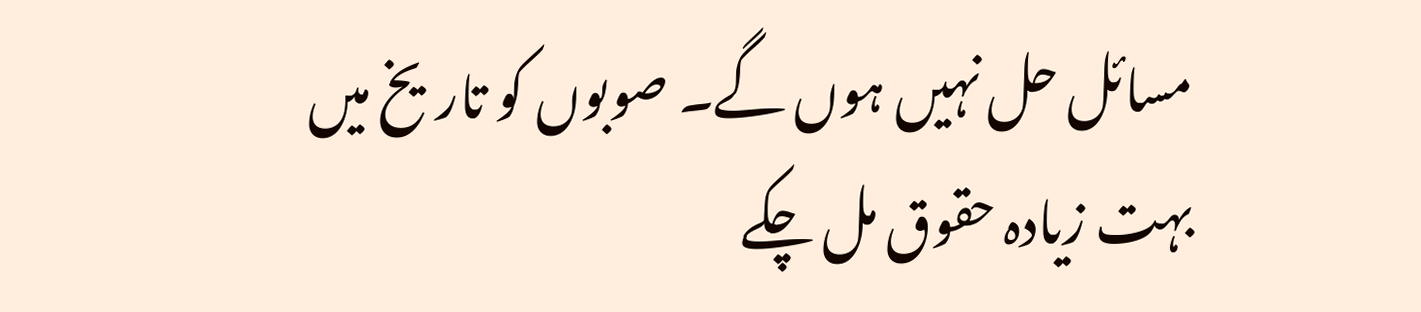مسائل حل نہیں ہوں گے۔ صوبوں کو تاریخ میں بہت زیادہ حقوق مل چکے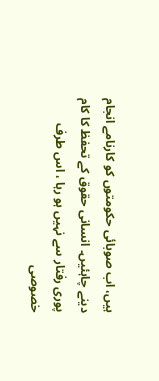ہیں، اب صوبائی حکومتوں کو کارنامے انجام دینے چاہئیں۔ انسانی حقوق کے تحفظ کا کام پوری رفتار سے نہیں ہو رہا ، اس طرف خصوصی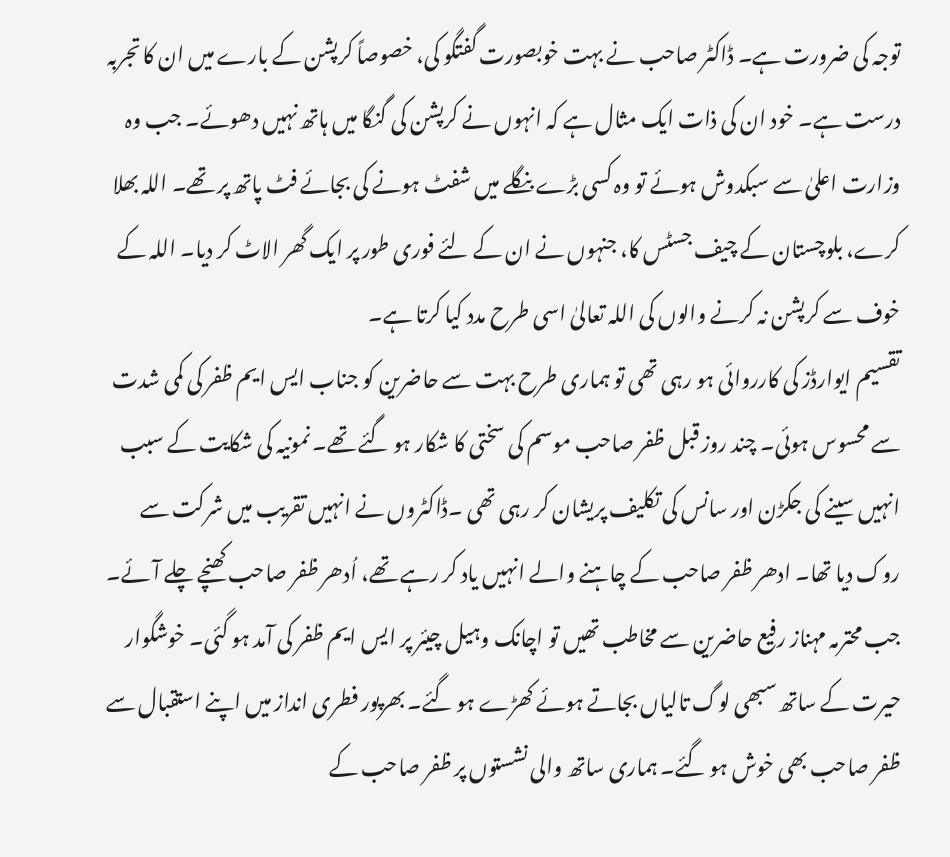توجہ کی ضرورت ہے۔ ڈاکٹر صاحب نے بہت خوبصورت گفتگو کی، خصوصاً کرپشن کے بارے میں ان کا تجربہ درست ہے۔ خود ان کی ذات ایک مثال ہے کہ انہوں نے کرپشن کی گنگا میں ہاتھ نہیں دھوئے۔ جب وہ وزارت اعلیٰ سے سبکدوش ہوئے تو وہ کسی بڑے بنگلے میں شفٹ ہونے کی بجائے فٹ پاتھ پر تھے۔ اللہ بھلا کرے، بلوچستان کے چیف جسٹس کا، جنہوں نے ان کے لئے فوری طور پر ایک گھر الاٹ کر دیا۔ اللہ کے خوف سے کرپشن نہ کرنے والوں کی اللہ تعالیٰ اسی طرح مدد کیا کرتا ہے۔
تقسیم ایوارڈز کی کارروائی ہو رہی تھی تو ہماری طرح بہت سے حاضرین کو جناب ایس ایم ظفر کی کمی شدت سے محسوس ہوئی۔ چند روز قبل ظفر صاحب موسم کی سختی کا شکار ہو گئے تھے۔ نمونیہ کی شکایت کے سبب انہیں سینے کی جکڑن اور سانس کی تکلیف پریشان کر رہی تھی ۔ڈاکٹروں نے انہیں تقریب میں شرکت سے روک دیا تھا۔ ادھر ظفر صاحب کے چاہنے والے انہیں یاد کر رہے تھے، اُدھر ظفر صاحب کھنچے چلے آئے۔ جب محترمہ مہناز رفیع حاضرین سے مخاطب تھیں تو اچانک وہیل چیئر پر ایس ایم ظفر کی آمد ہو گئی۔ خوشگوار حیرت کے ساتھ سبھی لوگ تالیاں بجاتے ہوئے کھڑے ہو گئے۔ بھرپور فطری انداز میں اپنے استقبال سے ظفر صاحب بھی خوش ہو گئے۔ ہماری ساتھ والی نشستوں پر ظفر صاحب کے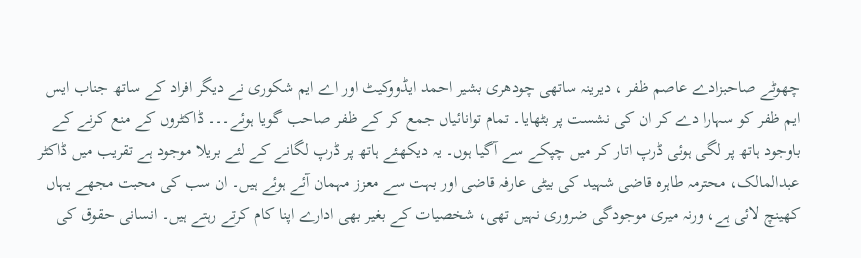چھوٹے صاحبزادے عاصم ظفر ، دیرینہ ساتھی چودھری بشیر احمد ایڈووکیٹ اور اے ایم شکوری نے دیگر افراد کے ساتھ جناب ایس ایم ظفر کو سہارا دے کر ان کی نشست پر بٹھایا۔ تمام توانائیاں جمع کر کے ظفر صاحب گویا ہوئے۔۔۔ ڈاکٹروں کے منع کرنے کے باوجود ہاتھ پر لگی ہوئی ڈرپ اتار کر میں چپکے سے آگیا ہوں۔ یہ دیکھئے ہاتھ پر ڈرپ لگانے کے لئے بریلا موجود ہے تقریب میں ڈاکٹر عبدالمالک، محترمہ طاہرہ قاضی شہید کی بیٹی عارفہ قاضی اور بہت سے معزز مہمان آئے ہوئے ہیں۔ ان سب کی محبت مجھے یہاں کھینچ لائی ہے، ورنہ میری موجودگی ضروری نہیں تھی، شخصیات کے بغیر بھی ادارے اپنا کام کرتے رہتے ہیں۔ انسانی حقوق کی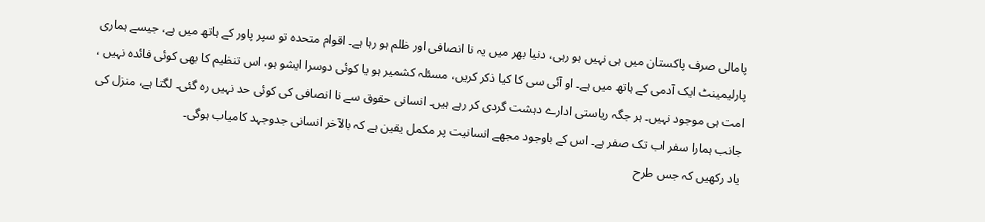پامالی صرف پاکستان میں ہی نہیں ہو رہی، دنیا بھر میں یہ نا انصافی اور ظلم ہو رہا ہے۔ اقوام متحدہ تو سپر پاور کے ہاتھ میں ہے، جیسے ہماری پارلیمینٹ ایک آدمی کے ہاتھ میں ہے۔ او آئی سی کا کیا ذکر کریں، مسئلہ کشمیر ہو یا کوئی دوسرا ایشو ہو، اس تنظیم کا بھی کوئی فائدہ نہیں ، امت ہی موجود نہیں۔ ہر جگہ ریاستی ادارے دہشت گردی کر رہے ہیں۔ انسانی حقوق سے نا انصافی کی کوئی حد نہیں رہ گئی۔ لگتا ہے، منزل کی جانب ہمارا سفر اب تک صفر ہے۔ اس کے باوجود مجھے انسانیت پر مکمل یقین ہے کہ بالآخر انسانی جدوجہد کامیاب ہوگی۔
یاد رکھیں کہ جس طرح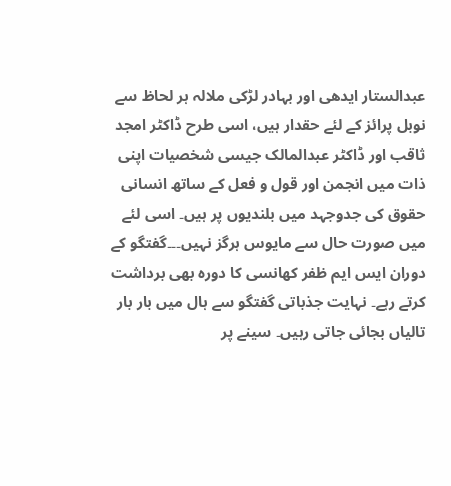عبدالستار ایدھی اور بہادر لڑکی ملالہ ہر لحاظ سے نوبل پرائز کے لئے حقدار ہیں، اسی طرح ڈاکٹر امجد ثاقب اور ڈاکٹر عبدالمالک جیسی شخصیات اپنی ذات میں انجمن اور قول و فعل کے ساتھ انسانی حقوق کی جدوجہد میں بلندیوں پر ہیں۔ اسی لئے میں صورت حال سے مایوس ہرگز نہیں۔۔۔گفتگو کے دوران ایس ایم ظفر کھانسی کا دورہ بھی برداشت کرتے رہے۔ نہایت جذباتی گفتگو سے ہال میں بار بار تالیاں بجائی جاتی رہیں۔ سینے پر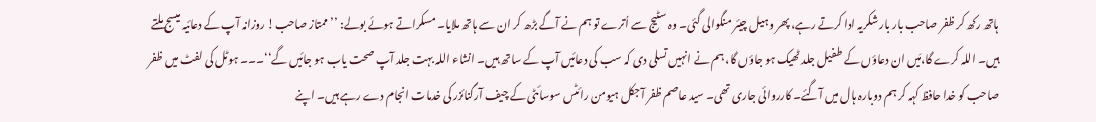ہاتھ رکھ کر ظفر صاحب بار بار شکریہ ادا کرتے رہے، پھر وہیل چیئر منگوالی گئی۔ وہ سٹیج سے اُترے تو ہم نے آگے بڑھ کر ان سے ہاتھ ملایا۔ مسکراتے ہوئے بولے: ’’ممتاز صاحب! روزانہ آپ کے دعائیہ میسج ملتے ہیں۔ اللہ کرے گا،مَیں ان دعاؤں کے طفیل جلد ٹھیک ہو جاؤں گا، ہم نے انہیں تسلی دی کہ سب کی دعائیں آپ کے ساتھ ہیں۔ انشاء اللہ بہت جلد آپ صحت یاب ہو جائیں گے‘‘۔۔۔ ہوٹل کی لفٹ میں ظفر صاحب کو خدا حافظ کہہ کر ہم دوبارہ ہال میں آگئے۔ کارروائی جاری تھی۔ سید عاصم ظفر آجکل ہیومن رائٹس سوسائٹی کے چیف آرگنائزر کی خدمات انجام دے رہے ہیں۔ اپنے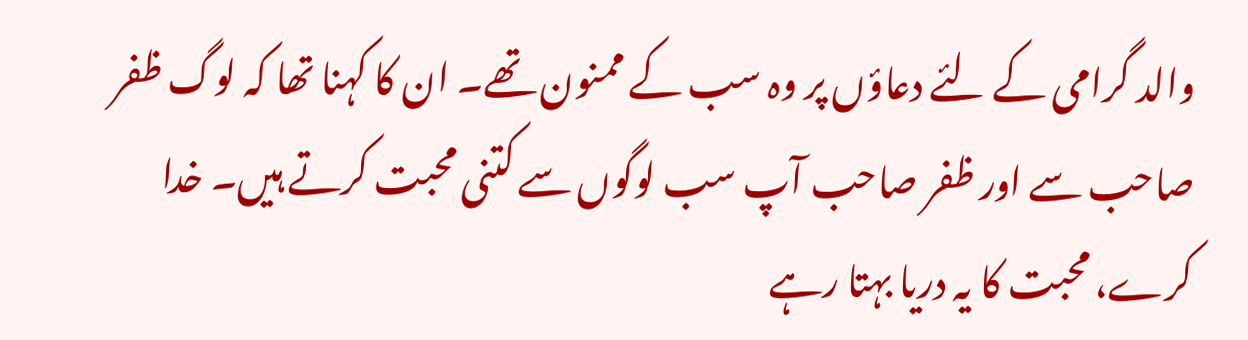والد گرامی کے لئے دعاؤں پر وہ سب کے ممنون تھے۔ ان کا کہنا تھا کہ لوگ ظفر صاحب سے اور ظفر صاحب آپ سب لوگوں سے کتنی محبت کرتے ہیں۔ خدا کرے، محبت کا یہ دریا بہتا رہے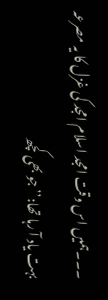۔۔۔ہمیں اس وقت امجد اسلام امجد کی غزل کا یہ مصرعہ بہت یاد آ رہا تھا:’’ جو بھی کچھ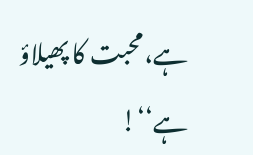ہے،محبت کا پھیلاؤ ہے‘‘!